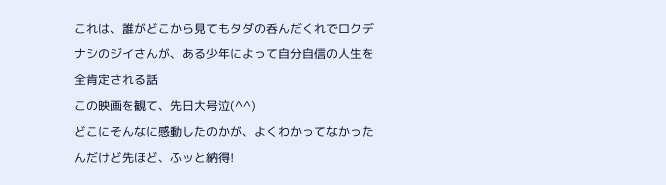これは、誰がどこから見てもタダの呑んだくれでロクデナシのジイさんが、ある少年によって自分自信の人生を全肯定される話
この映画を観て、先日大号泣(^^)
どこにそんなに感動したのかが、よくわかってなかったんだけど先ほど、ふッと納得!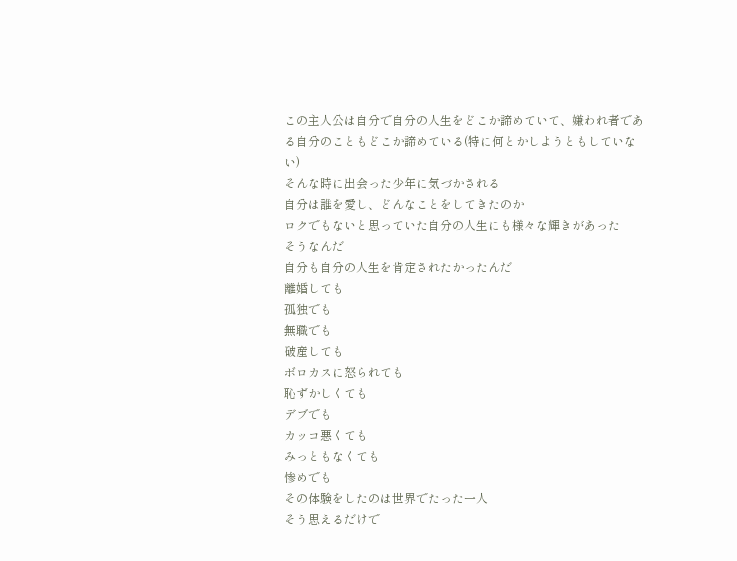この主人公は自分で自分の人生をどこか諦めていて、嫌われ者である自分のこともどこか諦めている(特に何とかしようともしていない)
そんな時に出会った少年に気づかされる
自分は誰を愛し、どんなことをしてきたのか
ロクでもないと思っていた自分の人生にも様々な輝きがあった
そうなんだ
自分も自分の人生を肯定されたかったんだ
離婚しても
孤独でも
無職でも
破産しても
ボロカスに怒られても
恥ずかしくても
デブでも
カッコ悪くても
みっともなくても
惨めでも
その体験をしたのは世界でたった一人
そう思えるだけで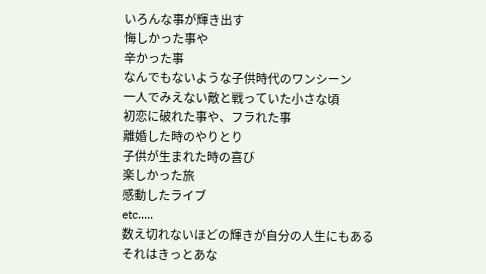いろんな事が輝き出す
悔しかった事や
辛かった事
なんでもないような子供時代のワンシーン
一人でみえない敵と戦っていた小さな頃
初恋に破れた事や、フラれた事
離婚した時のやりとり
子供が生まれた時の喜び
楽しかった旅
感動したライブ
etc.....
数え切れないほどの輝きが自分の人生にもある
それはきっとあな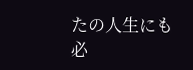たの人生にも
必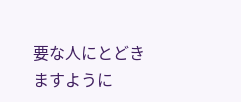要な人にとどきますように